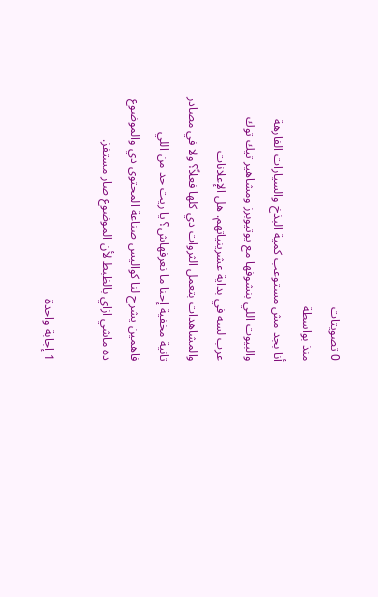0 تصويتات
منذ بواسطة
أنا بجد مش مستوعب كمية البذخ والسيارات الفارهة والبيوت اللي بنشوفها مع يوتيوبرز ومشاهير تيك توك عرب لسه في بداية عشرينياتهم. هل الإعلانات والمشاهدات بتعمل الثروات دي كلها فعلاً؟ ولا في مصادر تانية مخفية إحنا ما نعرفهاش؟ يا ريت حد من اللي فاهمين يشرح لنا كواليس صناعة المحتوى دي والموضوع ده ماشي ازاي بالظبط لأن الموضوع صار مستفز.

1 إجابة واحدة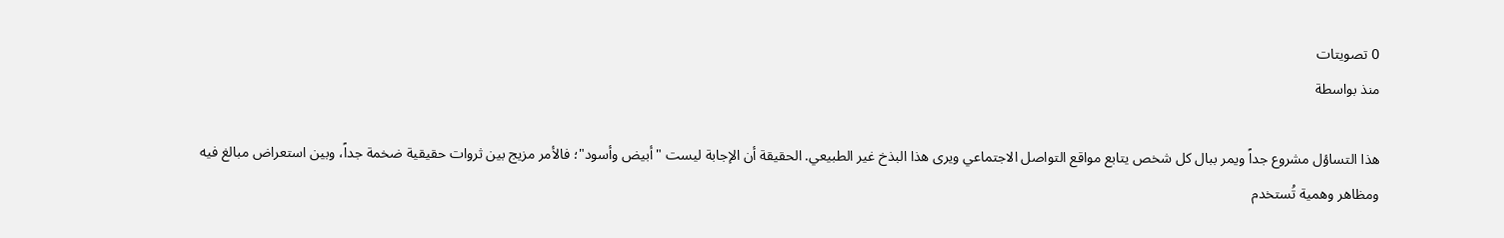0 تصويتات
منذ بواسطة

هذا التساؤل مشروع جداً ويمر ببال كل شخص يتابع مواقع التواصل الاجتماعي ويرى هذا البذخ غير الطبيعي. الحقيقة أن الإجابة ليست "أبيض وأسود"؛ فالأمر مزيج بين ثروات حقيقية ضخمة جداً، وبين استعراض مبالغ فيه ومظاهر وهمية تُستخدم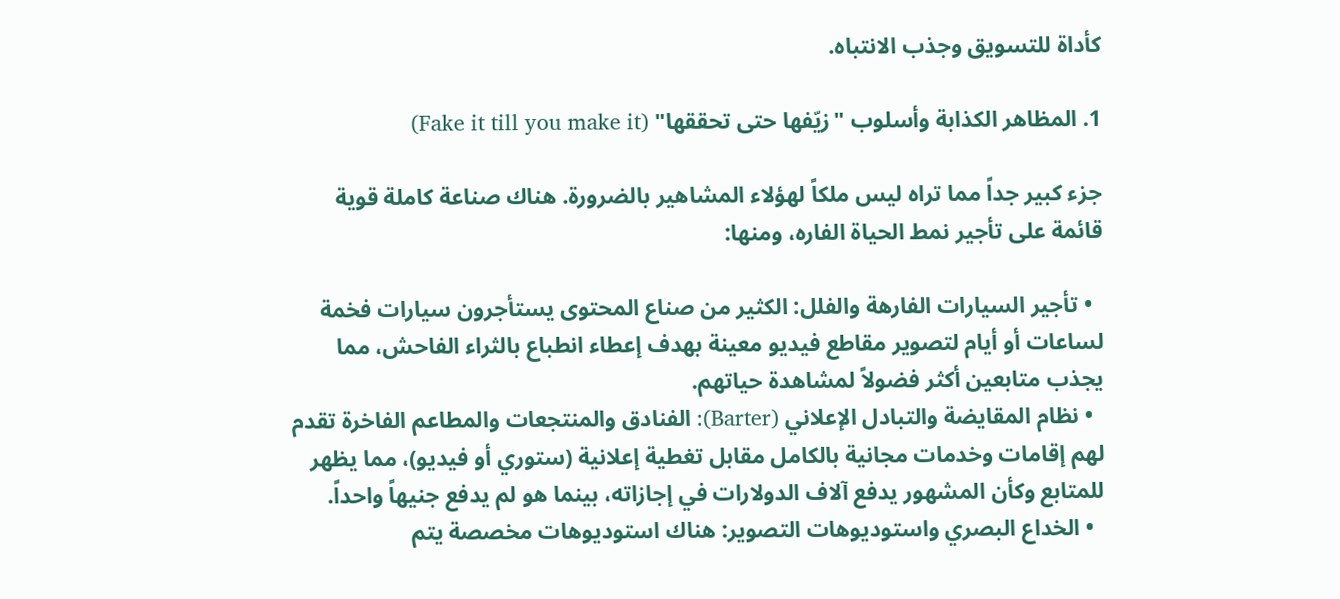كأداة للتسويق وجذب الانتباه.

1. المظاهر الكذابة وأسلوب "زيّفها حتى تحققها" (Fake it till you make it)

جزء كبير جداً مما تراه ليس ملكاً لهؤلاء المشاهير بالضرورة. هناك صناعة كاملة قوية قائمة على تأجير نمط الحياة الفاره، ومنها:

  • تأجير السيارات الفارهة والفلل: الكثير من صناع المحتوى يستأجرون سيارات فخمة لساعات أو أيام لتصوير مقاطع فيديو معينة بهدف إعطاء انطباع بالثراء الفاحش، مما يجذب متابعين أكثر فضولاً لمشاهدة حياتهم.
  • نظام المقايضة والتبادل الإعلاني (Barter): الفنادق والمنتجعات والمطاعم الفاخرة تقدم لهم إقامات وخدمات مجانية بالكامل مقابل تغطية إعلانية (ستوري أو فيديو)، مما يظهر للمتابع وكأن المشهور يدفع آلاف الدولارات في إجازاته، بينما هو لم يدفع جنيهاً واحداً.
  • الخداع البصري واستوديوهات التصوير: هناك استوديوهات مخصصة يتم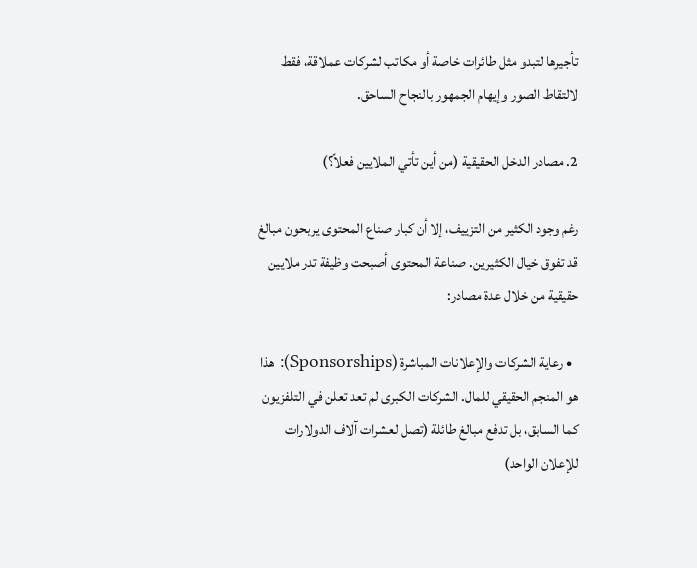تأجيرها لتبدو مثل طائرات خاصة أو مكاتب لشركات عملاقة، فقط لالتقاط الصور وإيهام الجمهور بالنجاح الساحق.

2. مصادر الدخل الحقيقية (من أين تأتي الملايين فعلاً؟)

رغم وجود الكثير من التزييف، إلا أن كبار صناع المحتوى يربحون مبالغ قد تفوق خيال الكثيرين. صناعة المحتوى أصبحت وظيفة تدر ملايين حقيقية من خلال عدة مصادر:

  • رعاية الشركات والإعلانات المباشرة (Sponsorships): هذا هو المنجم الحقيقي للمال. الشركات الكبرى لم تعد تعلن في التلفزيون كما السابق، بل تدفع مبالغ طائلة (تصل لعشرات آلاف الدولارات للإعلان الواحد)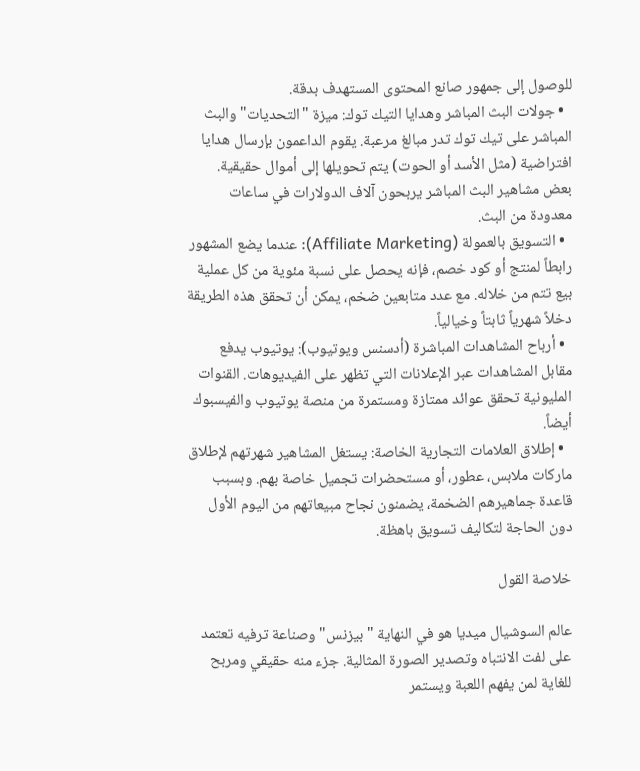للوصول إلى جمهور صانع المحتوى المستهدف بدقة.
  • جولات البث المباشر وهدايا التيك توك: ميزة "التحديات" والبث المباشر على تيك توك تدر مبالغ مرعبة. يقوم الداعمون بإرسال هدايا افتراضية (مثل الأسد أو الحوت) يتم تحويلها إلى أموال حقيقية. بعض مشاهير البث المباشر يربحون آلاف الدولارات في ساعات معدودة من البث.
  • التسويق بالعمولة (Affiliate Marketing): عندما يضع المشهور رابطاً لمنتج أو كود خصم، فإنه يحصل على نسبة مئوية من كل عملية بيع تتم من خلاله. مع عدد متابعين ضخم، يمكن أن تحقق هذه الطريقة دخلاً شهرياً ثابتاً وخيالياً.
  • أرباح المشاهدات المباشرة (أدسنس ويوتيوب): يوتيوب يدفع مقابل المشاهدات عبر الإعلانات التي تظهر على الفيديوهات. القنوات المليونية تحقق عوائد ممتازة ومستمرة من منصة يوتيوب والفيسبوك أيضاً.
  • إطلاق العلامات التجارية الخاصة: يستغل المشاهير شهرتهم لإطلاق ماركات ملابس، عطور، أو مستحضرات تجميل خاصة بهم. وبسبب قاعدة جماهيرهم الضخمة، يضمنون نجاح مبيعاتهم من اليوم الأول دون الحاجة لتكاليف تسويق باهظة.

خلاصة القول

عالم السوشيال ميديا هو في النهاية "بيزنس" وصناعة ترفيه تعتمد على لفت الانتباه وتصدير الصورة المثالية. جزء منه حقيقي ومربح للغاية لمن يفهم اللعبة ويستمر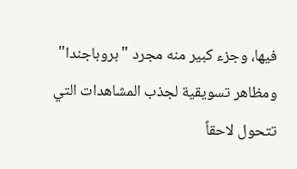فيها، وجزء كبير منه مجرد "بروباجندا" ومظاهر تسويقية لجذب المشاهدات التي تتحول لاحقاً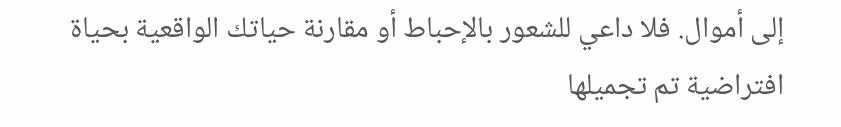إلى أموال. فلا داعي للشعور بالإحباط أو مقارنة حياتك الواقعية بحياة افتراضية تم تجميلها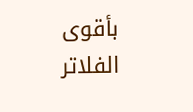بأقوى الفلاتر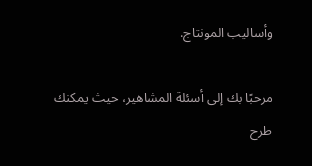وأساليب المونتاج.

مرحبًا بك إلى أسئلة المشاهير، حيث يمكنك طرح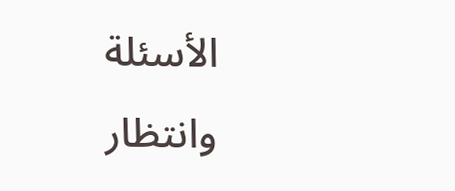الأسئلة وانتظار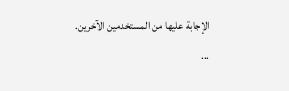الإجابة عليها من المستخدمين الآخرين.
...